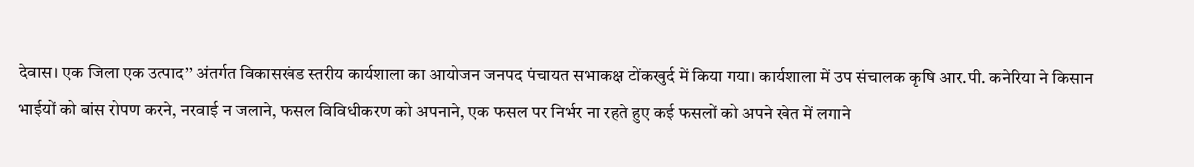देवास। एक जिला एक उत्पाद’’ अंतर्गत विकासखंड स्तरीय कार्यशाला का आयोजन जनपद पंचायत सभाकक्ष टोंकखुर्द में किया गया। कार्यशाला में उप संचालक कृषि आर.पी. कनेरिया ने किसान भाईयों को बांस रोपण करने, नरवाई न जलाने, फसल विविधीकरण को अपनाने, एक फसल पर निर्भर ना रहते हुए कई फसलों को अपने खेत में लगाने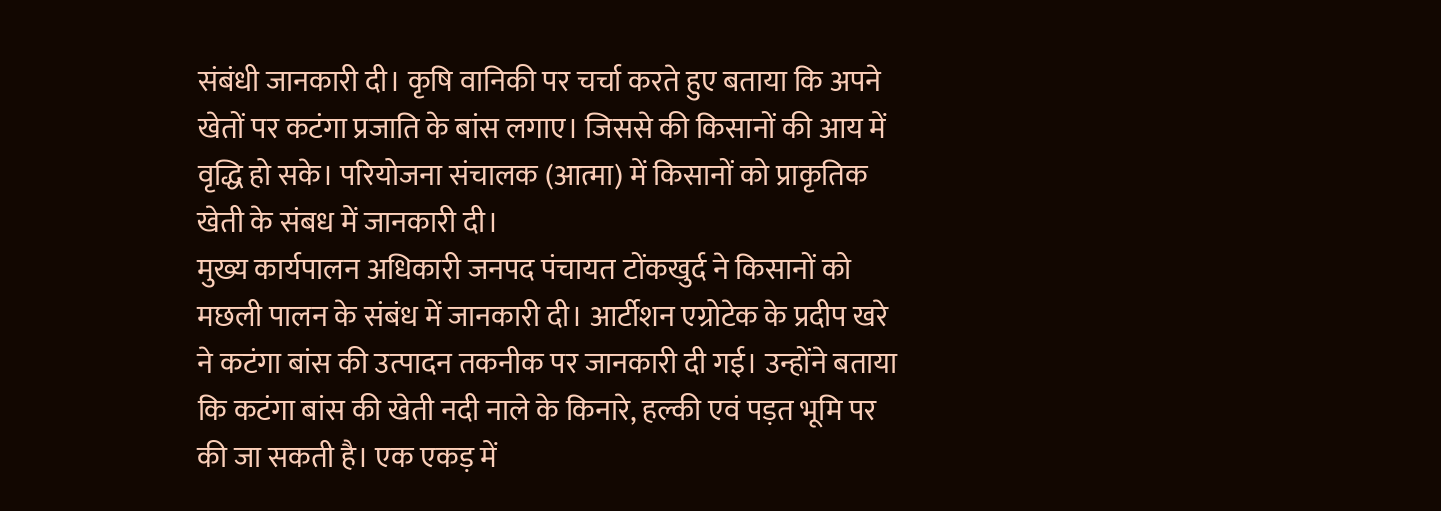संबंधी जानकारी दी। कृषि वानिकी पर चर्चा करते हुए बताया कि अपने खेतों पर कटंगा प्रजाति के बांस लगाए। जिससे की किसानों की आय में वृद्धि हो सके। परियोजना संचालक (आत्मा) में किसानों को प्राकृतिक खेती के संबध में जानकारी दी।
मुख्य कार्यपालन अधिकारी जनपद पंचायत टोंकखुर्द ने किसानों को मछली पालन के संबंध में जानकारी दी। आर्टीशन एग्रोटेक के प्रदीप खरे ने कटंगा बांस की उत्पादन तकनीक पर जानकारी दी गई। उन्होंने बताया कि कटंगा बांस की खेती नदी नाले के किनारे, हल्की एवं पड़त भूमि पर की जा सकती है। एक एकड़ में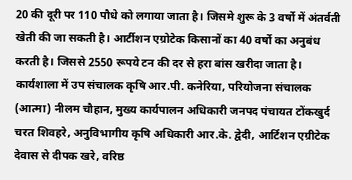20 की दूरी पर 110 पौधे को लगाया जाता है। जिसमे शुरू के 3 वर्षो में अंतर्वती खेती की जा सकती है। आर्टीशन एग्रोटेक किसानों का 40 वर्षो का अनुबंध करती है। जिससे 2550 रूपये टन की दर से हरा बांस खरीदा जाता है।
कार्यशाला में उप संचालक कृषि आर.पी. कनेरिया, परियोजना संचालक (आत्मा) नीलम चौहान, मुख्य कार्यपालन अधिकारी जनपद पंचायत टोंकखुर्द चरत शिवहरे, अनुविभागीय कृषि अधिकारी आर.के. द्वेदी, आर्टिशन एग्रीटेक देवास से दीपक खरे, वरिष्ठ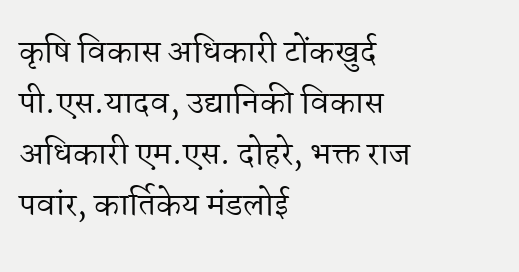कृषि विकास अधिकारी टोंकखुर्द पी.एस.यादव, उद्यानिकी विकास अधिकारी एम.एस. दोहरे, भक्त राज पवांर, कार्तिकेय मंडलोई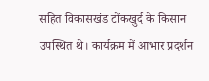सहित विकासखंड टोंकखुर्द के किसान उपस्थित थे। कार्यक्रम में आभार प्रदर्शन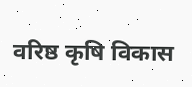वरिष्ठ कृषि विकास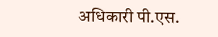अधिकारी पी.एस.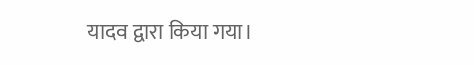यादव द्वारा किया गया।